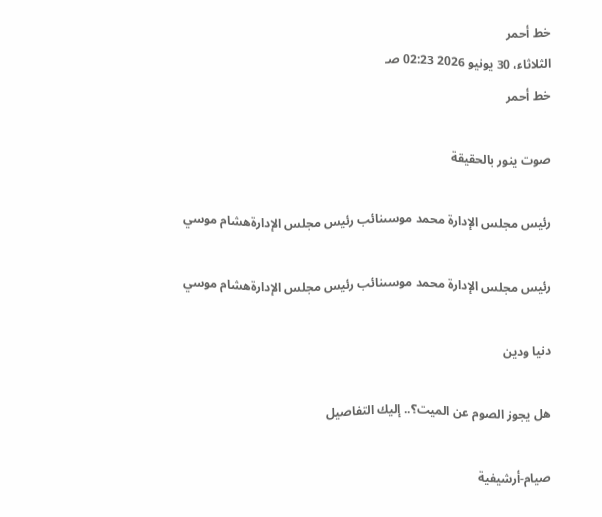خط أحمر
الثلاثاء، 30 يونيو 2026 02:23 صـ
خط أحمر

صوت ينور بالحقيقة

رئيس مجلس الإدارة محمد موسىنائب رئيس مجلس الإدارةهشام موسي

رئيس مجلس الإدارة محمد موسىنائب رئيس مجلس الإدارةهشام موسي

دنيا ودين

هل يجوز الصوم عن الميت؟.. إليك التفاصيل

صيام-أرشيفية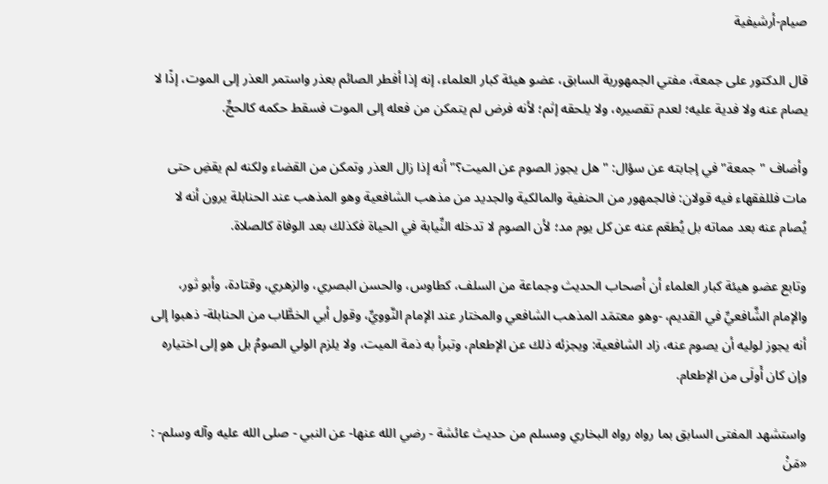صيام-أرشيفية

قال الدكتور على جمعة، مفتي الجمهورية السابق، عضو هيئة كبار العلماء، إنه إذا أفطر الصائم بعذر واستمر العذر إلى الموت، إذًا لا يصام عنه ولا فدية عليه؛ لعدم تقصيره، ولا يلحقه إثم؛ لأنه فرض لم يتمكن من فعله إلى الموت فسقط حكمه كالحجِّ.

وأضاف "جمعة" في إجابته عن سؤال: " هل يجوز الصوم عن الميت؟" أنه إذا زال العذر وتمكن من القضاء ولكنه لم يقضِ حتى مات فللفقهاء فيه قولان: فالجمهور من الحنفية والمالكية والجديد من مذهب الشافعية وهو المذهب عند الحنابلة يرون أنه لا يُصام عنه بعد مماته بل يُطعَم عنه عن كل يوم مد؛ لأن الصوم لا تدخله النِّيابة في الحياة فكذلك بعد الوفاة كالصلاة.

وتابع عضو هيئة كبار العلماء أن أصحاب الحديث وجماعة من السلف، كطاوس، والحسن البصري، والزهري، وقتادة، وأبو ثور، والإمام الشَّافعيِّ في القديم، -وهو معتمَد المذهب الشافعي والمختار عند الإمام النَّوويِّ، وقول أبي الخطَّاب من الحنابلة- ذهبوا إلى أنه يجوز لوليه أن يصوم عنه، زاد الشافعية: ويجزئه ذلك عن الإطعام، وتبرأ به ذمة الميت، ولا يلزم الولي الصومُ بل هو إلى اختياره وإن كان أَولَى من الإطعام.

واستشهد المفتى السابق بما رواه رواه البخاري ومسلم من حديث عائشة - رضي الله عنها- عن النبي - صلى الله عليه وآله وسلم- : «مَنْ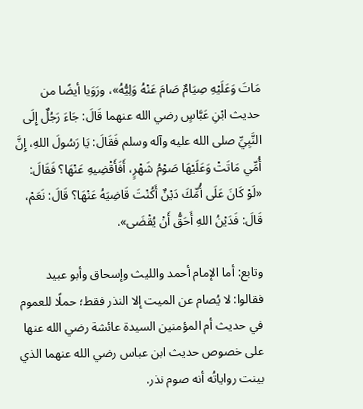مَاتَ وَعَلَيْهِ صِيَامٌ صَامَ عَنْهُ وَلِيُّهُ»، ورَوَيا أيضًا من حديث ابْنِ عَبَّاسٍ رضي الله عنهما قَالَ: جَاءَ رَجُلٌ إِلَى النَّبِيِّ صلى الله عليه وآله وسلم فَقَالَ: يَا رَسُولَ اللهِ، إِنَّ أُمِّي مَاتَتْ وَعَلَيْهَا صَوْمُ شَهْرٍ، أَفَأَقْضِيهِ عَنْهَا؟ فَقَالَ: «لَوْ كَانَ عَلَى أُمِّكَ دَيْنٌ أَكُنْتَ قَاضِيَهُ عَنْهَا؟ قَالَ: نَعَمْ، قَالَ: فَدَيْنُ اللهِ أَحَقُّ أَنْ يُقْضَى».

وتابع: أما الإمام أحمد والليث وإسحاق وأبو عبيد فقالوا: لا يُصام عن الميت إلا النذر فقط؛ حملًا للعموم في حديث أم المؤمنين السيدة عائشة رضي الله عنها على خصوص حديث ابن عباس رضي الله عنهما الذي بينت رواياتُه أنه صوم نذر.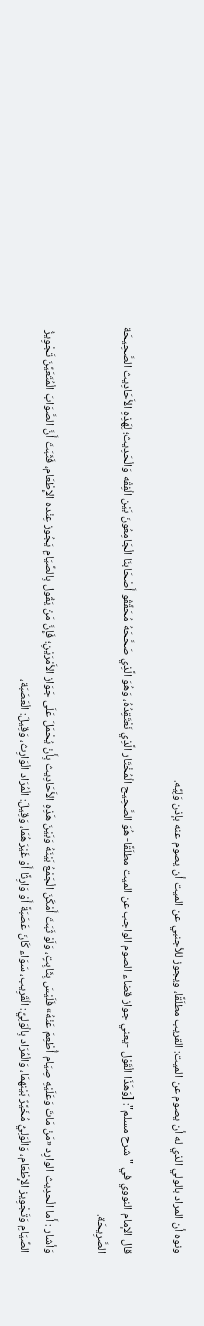ونوه أن المراد بالولي الذي له أن يصوم عن الميت: القريب مطلَقًا، ويجوز للأجنبي عن الميت أن يصوم عنه بإذن وَلِيِّه.

قال الإمام النووي في "شرح مسلم": [وَهَذَا الْقَوْل -يعني جواز قضاء الصوم الواجب عن الميت مطلَقًا- هُوَ الصَّحِيح الْمُخْتَار الَّذِي نَعْتَقِدُهُ، وَهُوَ الَّذِي صَحَّحَهُ مُحَقِّقُو أَصْحَابنَا الْجَامِعُونَ بَيْن الْفِقْه وَالْحَدِيث؛ لِهَذِهِ الأَحَادِيث الصَّحِيحَة الصَّرِيحَة.

وَأشار : أَما الْحدِيث الوارِد «مَنْ مَاتَ وَعَلَيْهِ صِيَام أُطْعِمَ عَنْهُ» فَلَيْسَ بِثَابِتٍ، وَلَوْ ثَبَتَ أَمْكَنَ الْجَمْعُ بَيْنَهُ وَبَيْنَ هَذِهِ الأَحَادِيث بِأَنْ يُحْمَلَ عَلَى جَوَاز الأَمْرَيْنِ؛ فَإِنَّ مَنْ يَقُول بِالصِّيَامِ يَجُوز عِنْده الإِطْعَام، فَثَبَتَ أَنَّ الصَّوَابَ الْمُتَعَيِّنَ تَجْوِيزُ الصِّيَامِ وَتَجْوِيز الإِطْعَام، وَالْوَلِيُّ مُخَيَّرٌ بَيْنهمَا، وَالْمُرَاد بِالْوَلِيِّ: الْقَرِيب، سَوَاء كَانَ عَصَبَةً أَوْ وَارِثًا أَوْ غَيْرَهُمَا، وَقِيلَ: الْمُرَاد الْوَارِث، وَقِيلَ: الْعَصَبَة،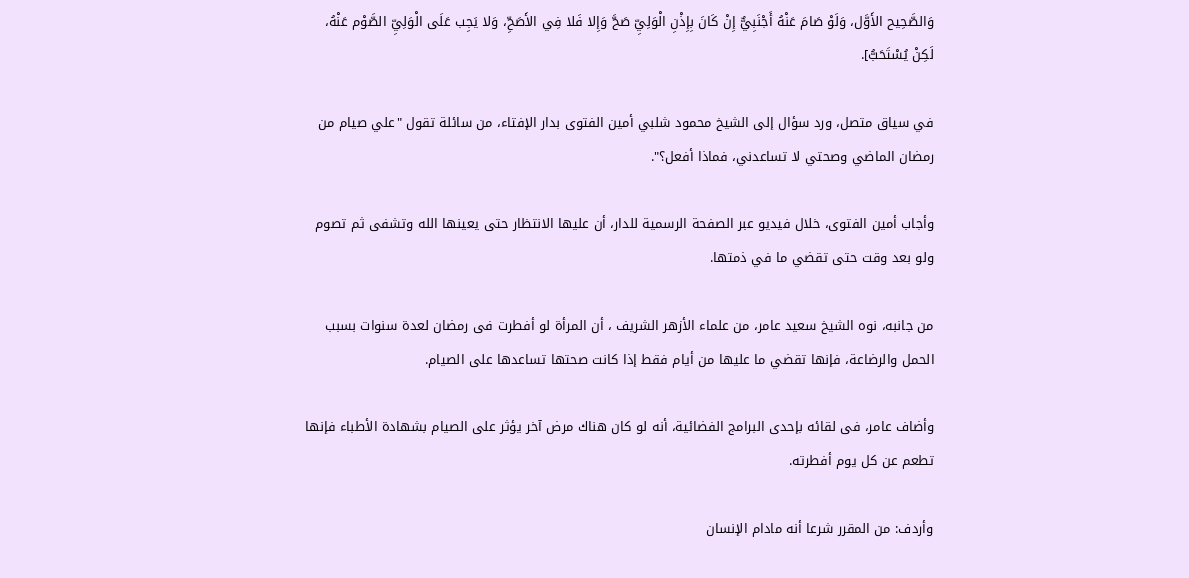وَالصَّحِيح الأَوَّل، وَلَوْ صَامَ عَنْهُ أَجْنَبِيٌّ إِنْ كَانَ بِإِذْنِ الْوَلِيِّ صَحَّ وَإِلا فَلا فِي الأَصَحِّ، وَلا يَجِب عَلَى الْوَلِيِّ الصَّوْم عَنْهُ، لَكِنْ يُسْتَحَبُّ].

في سياق متصل، ورد سؤال إلى الشيخ محمود شلبي أمين الفتوى بدار الإفتاء، من سائلة تقول "علي صيام من رمضان الماضي وصحتي لا تساعدني، فماذا أفعل؟".

وأجاب أمين الفتوى، خلال فيديو عبر الصفحة الرسمية للدار، أن عليها الانتظار حتى يعينها الله وتشفى ثم تصوم ولو بعد وقت حتى تقضي ما في ذمتها.

من جانبه، نوه الشيخ سعيد عامر، من علماء الأزهر الشريف ، أن المرأة لو أفطرت فى رمضان لعدة سنوات بسبب الحمل والرضاعة، فإنها تقضي ما عليها من أيام فقط إذا كانت صحتها تساعدها على الصيام.

وأضاف عامر، فى لقائه بإحدى البرامج الفضائية، أنه لو كان هناك مرض آخر يؤثر على الصيام بشهادة الأطباء فإنها تطعم عن كل يوم أفطرته.

وأردف: من المقرر شرعا أنه مادام الإنسان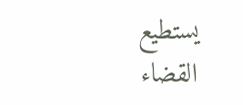يستطيع القضاء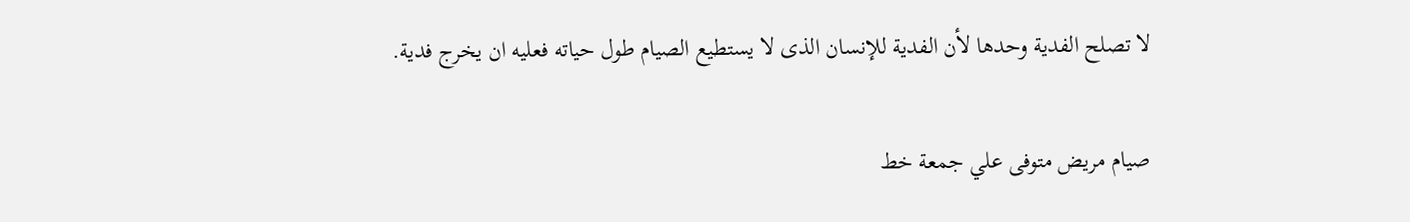لا تصلح الفدية وحدها لأن الفدية للإنسان الذى لا يستطيع الصيام طول حياته فعليه ان يخرج فدية.

صيام مريض متوفى علي جمعة خط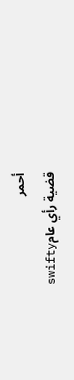أحمر
قضية رأي عامswifty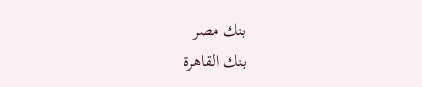بنك مصر
بنك القاهرة